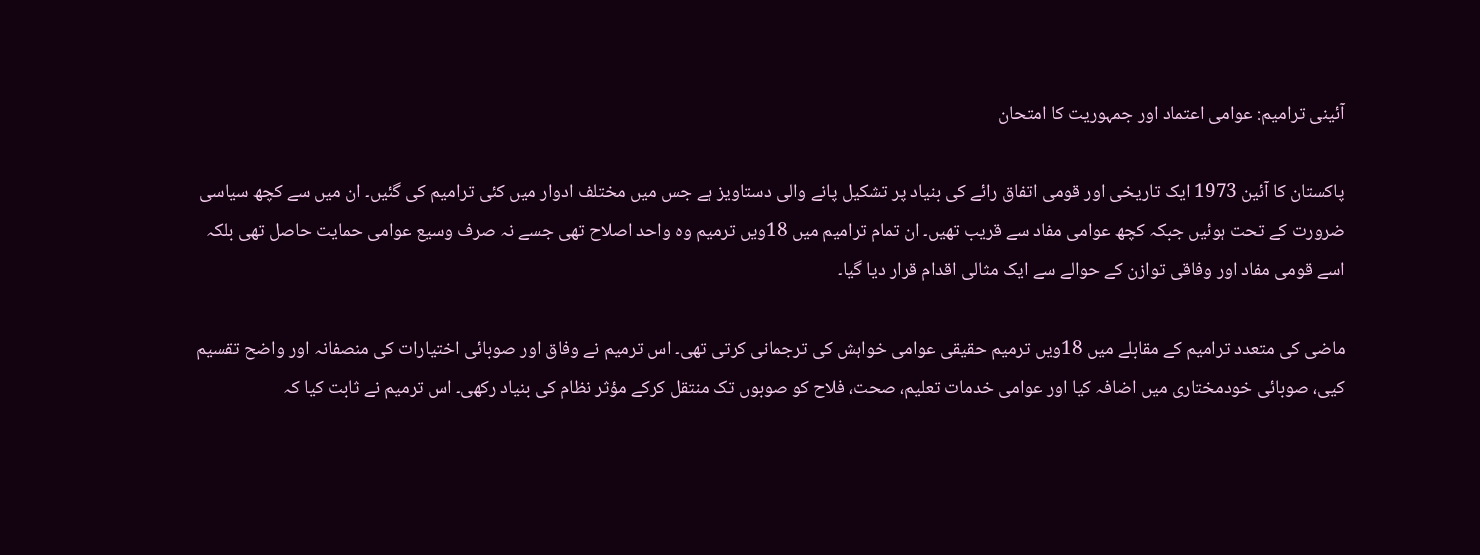آئینی ترامیم: عوامی اعتماد اور جمہوریت کا امتحان

پاکستان کا آئین 1973 ایک تاریخی اور قومی اتفاق رائے کی بنیاد پر تشکیل پانے والی دستاویز ہے جس میں مختلف ادوار میں کئی ترامیم کی گئیں۔ ان میں سے کچھ سیاسی ضرورت کے تحت ہوئیں جبکہ کچھ عوامی مفاد سے قریب تھیں۔ ان تمام ترامیم میں 18ویں ترمیم وہ واحد اصلاح تھی جسے نہ صرف وسیع عوامی حمایت حاصل تھی بلکہ اسے قومی مفاد اور وفاقی توازن کے حوالے سے ایک مثالی اقدام قرار دیا گیا۔

ماضی کی متعدد ترامیم کے مقابلے میں 18ویں ترمیم حقیقی عوامی خواہش کی ترجمانی کرتی تھی۔ اس ترمیم نے وفاق اور صوبائی اختیارات کی منصفانہ اور واضح تقسیم کیی، صوبائی خودمختاری میں اضافہ کیا اور عوامی خدمات تعلیم، صحت، فلاح کو صوبوں تک منتقل کرکے مؤثر نظام کی بنیاد رکھی۔ اس ترمیم نے ثابت کیا کہ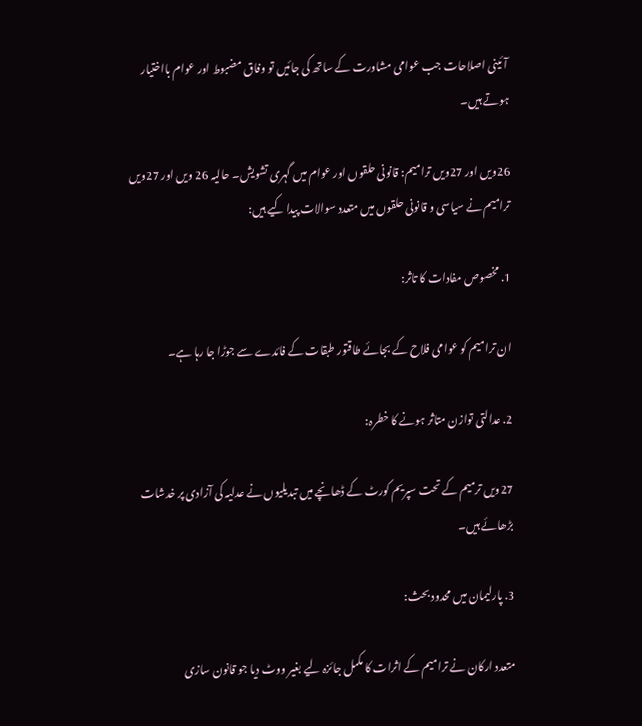آئینی اصلاحات جب عوامی مشاورت کے ساتھ کی جائیں تو وفاق مضبوط اور عوام بااختیار ہوتے ہیں۔

26ویں اور 27ویں ترامیم: قانونی حلقوں اور عوام میں گہری تشویش۔ حالیہ 26 ویں اور 27ویں ترامیم نے سیاسی و قانونی حلقوں میں متعدد سوالات پیدا کیے ہیں:

1. مخصوص مفادات کا تاثر:

ان ترامیم کو عوامی فلاح کے بجائے طاقتور طبقات کے فائدے سے جوڑا جا رہا ہے۔

2. عدالتی توازن متاثر ہونے کا خطرہ:

27ویں ترمیم کے تحت سپریم کورٹ کے ڈھانچے میں تبدیلیوں نے عدلیہ کی آزادی پر خدشات بڑھائے ہیں۔

3. پارلیمان میں محدود بحث:

متعدد ارکان نے ترامیم کے اثرات کا مکمل جائزہ لیے بغیر ووٹ دیا جو قانون سازی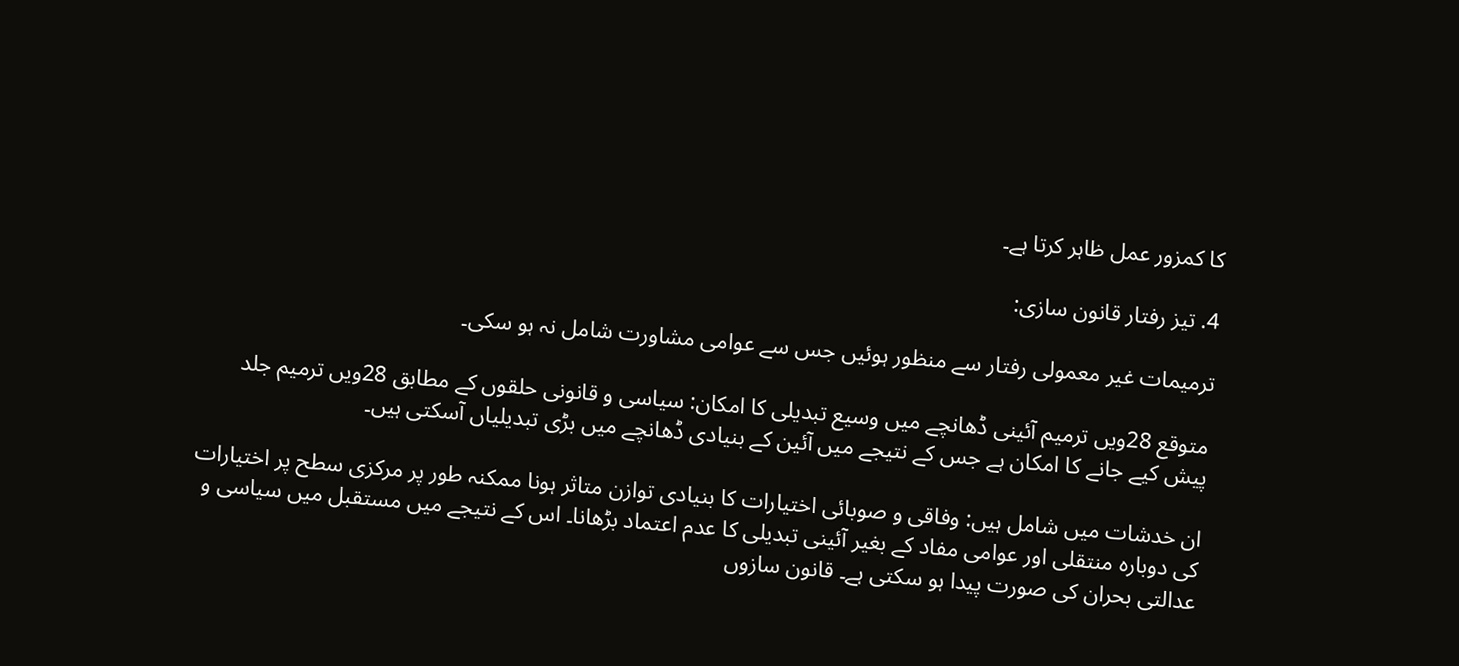کا کمزور عمل ظاہر کرتا ہے۔

4. تیز رفتار قانون سازی:

ترمیمات غیر معمولی رفتار سے منظور ہوئیں جس سے عوامی مشاورت شامل نہ ہو سکی۔

متوقع 28ویں ترمیم آئینی ڈھانچے میں وسیع تبدیلی کا امکان: سیاسی و قانونی حلقوں کے مطابق 28ویں ترمیم جلد پیش کیے جانے کا امکان ہے جس کے نتیجے میں آئین کے بنیادی ڈھانچے میں بڑی تبدیلیاں آسکتی ہیں۔

ان خدشات میں شامل ہیں: وفاقی و صوبائی اختیارات کا بنیادی توازن متاثر ہونا ممکنہ طور پر مرکزی سطح پر اختیارات کی دوبارہ منتقلی اور عوامی مفاد کے بغیر آئینی تبدیلی کا عدم اعتماد بڑھانا۔ اس کے نتیجے میں مستقبل میں سیاسی و عدالتی بحران کی صورت پیدا ہو سکتی ہے۔ قانون سازوں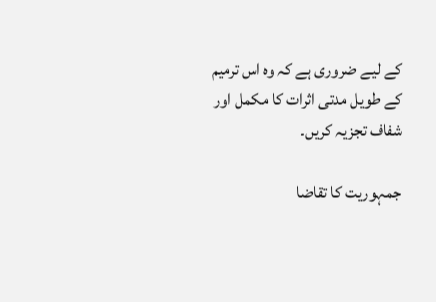کے لیے ضروری ہے کہ وہ اس ترمیم کے طویل مدتی اثرات کا مکمل اور شفاف تجزیہ کریں۔

جمہوریت کا تقاضا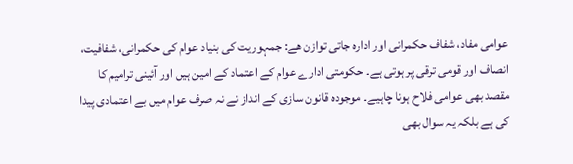عوامی مفاد، شفاف حکمرانی اور ادارہ جاتی توازن هے: جمہوریت کی بنیاد عوام کی حکمرانی، شفافیت، انصاف اور قومی ترقی پر ہوتی ہے۔ حکومتی ادارے عوام کے اعتماد کے امین ہیں اور آئینی ترامیم کا مقصد بھی عوامی فلاح ہونا چاہیے۔ موجودہ قانون سازی کے انداز نے نہ صرف عوام میں بے اعتمادی پیدا کی ہے بلکہ یہ سوال بھی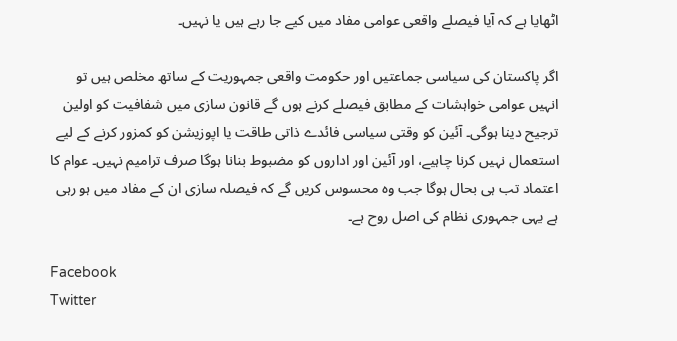اٹھایا ہے کہ آیا فیصلے واقعی عوامی مفاد میں کیے جا رہے ہیں یا نہیں۔

اگر پاکستان کی سیاسی جماعتیں اور حکومت واقعی جمہوریت کے ساتھ مخلص ہیں تو انہیں عوامی خواہشات کے مطابق فیصلے کرنے ہوں گے قانون سازی میں شفافیت کو اولین ترجیح دینا ہوگی۔ آئین کو وقتی سیاسی فائدے ذاتی طاقت یا اپوزیشن کو کمزور کرنے کے لیے استعمال نہیں کرنا چاہیے، اور آئین اور اداروں کو مضبوط بنانا ہوگا صرف ترامیم نہیں۔ عوام کا اعتماد تب ہی بحال ہوگا جب وہ محسوس کریں گے کہ فیصلہ سازی ان کے مفاد میں ہو رہی ہے یہی جمہوری نظام کی اصل روح ہے۔

Facebook
Twitter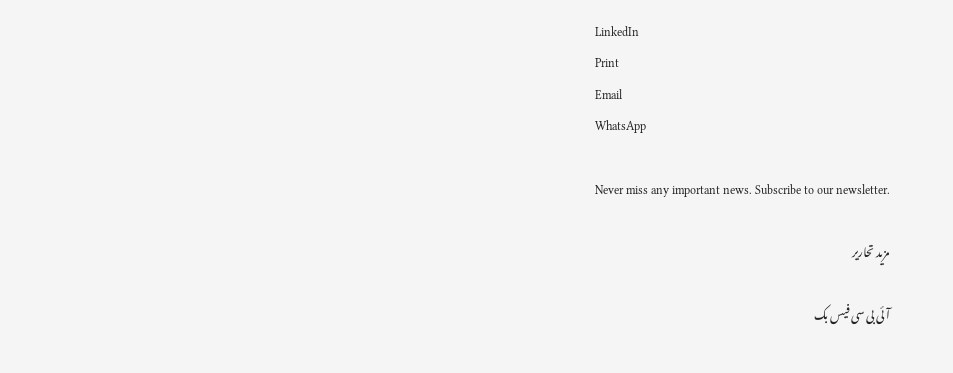LinkedIn
Print
Email
WhatsApp

Never miss any important news. Subscribe to our newsletter.

مزید تحاریر

آئی بی سی فیس بک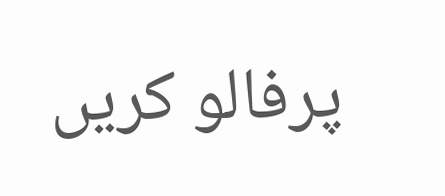پرفالو کریں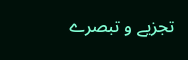تجزیے و تبصرے